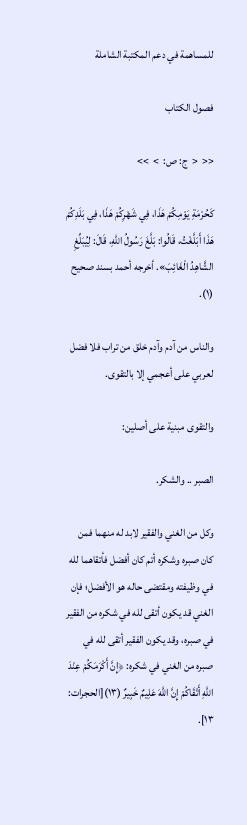للمساهمة في دعم المكتبة الشاملة

فصول الكتاب

<<  <  ج: ص:  >  >>

كَحُرْمَةِ يَوْمِكُمْ هَذَا، فِي شَهْرِكُمْ هَذَا، فِي بَلَدِكُمْ هَذَا أَبَلَّغْتُ، قَالُوا: بَلَّغَ رَسُولُ اللهِ، قَالَ: لِيُبَلِّغِ الشَّاهِدُ الْغَائِبَ». أخرجه أحمد بسند صحيح (١).

والناس من آدم وآدم خلق من تراب فلا فضل لعربي على أعجمي إلا بالتقوى.

والتقوى مبنية على أصلين:

الصبر .. والشكر.

وكل من الغني والفقير لابد له منهما فمن كان صبره وشكره أتم كان أفضل فأتقاهما لله في وظيفته ومقتضى حاله هو الأفضل؛ فإن الغني قد يكون أتقى لله في شكره من الفقير في صبره، وقد يكون الفقير أتقى لله في صبره من الغني في شكره: ﴿إِنَّ أَكْرَمَكُمْ عِنْدَ اللَّهِ أَتْقَاكُمْ إِنَّ اللَّهَ عَلِيمٌ خَبِيرٌ (١٣)[الحجرات: ١٣].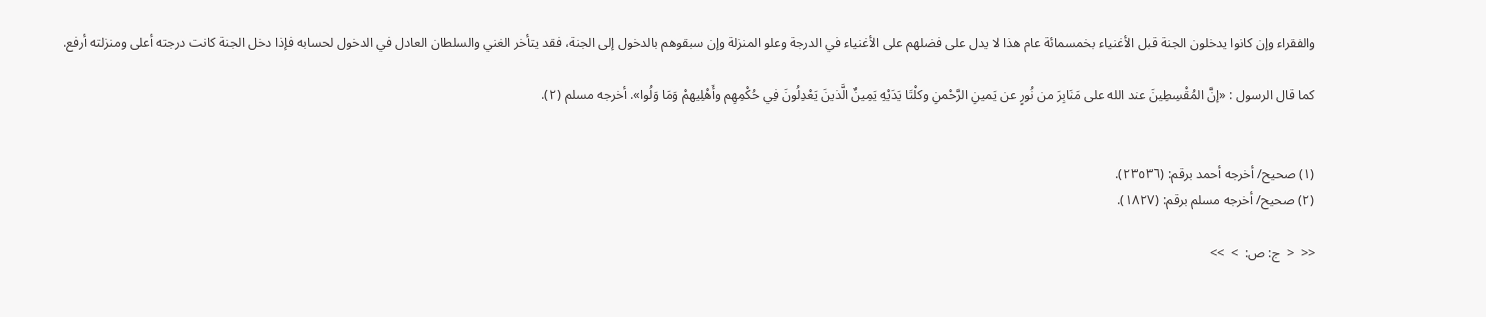والفقراء وإن كانوا يدخلون الجنة قبل الأغنياء بخمسمائة عام هذا لا يدل على فضلهم على الأغنياء في الدرجة وعلو المنزلة وإن سبقوهم بالدخول إلى الجنة، فقد يتأخر الغني والسلطان العادل في الدخول لحسابه فإذا دخل الجنة كانت درجته أعلى ومنزلته أرفع.

كما قال الرسول : «إنَّ المُقْسِطِينَ عند الله على مَنَابِرَ من نُورٍ عن يَمينِ الرَّحْمنِ وكلْتَا يَدَيْهِ يَمِينٌ الَّذينَ يَعْدِلُونَ فِي حُكْمِهِم وأَهْلِيهمْ وَمَا وَلُوا». أخرجه مسلم (٢).


(١) صحيح/ أخرجه أحمد برقم: (٢٣٥٣٦).
(٢) صحيح/ أخرجه مسلم برقم: (١٨٢٧).

<<  <  ج: ص:  >  >>